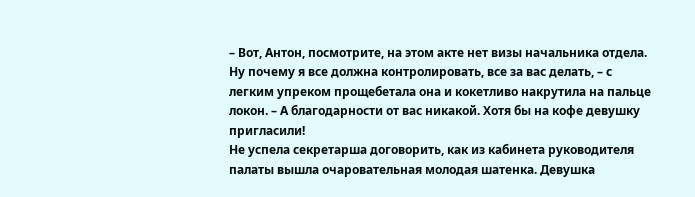– Вот, Антон, посмотрите, на этом акте нет визы начальника отдела. Ну почему я все должна контролировать, все за вас делать, – с легким упреком прощебетала она и кокетливо накрутила на пальце локон. – А благодарности от вас никакой. Хотя бы на кофе девушку пригласили!
Не успела секретарша договорить, как из кабинета руководителя палаты вышла очаровательная молодая шатенка. Девушка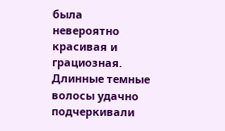была невероятно красивая и грациозная. Длинные темные волосы удачно подчеркивали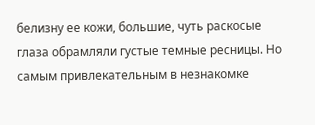белизну ее кожи, большие, чуть раскосые глаза обрамляли густые темные ресницы. Но самым привлекательным в незнакомке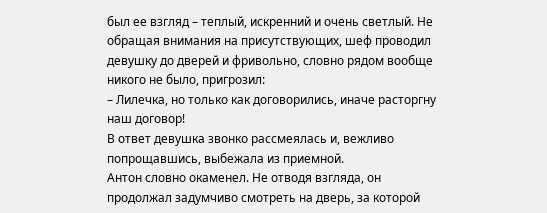был ее взгляд – теплый, искренний и очень светлый. Не обращая внимания на присутствующих, шеф проводил девушку до дверей и фривольно, словно рядом вообще никого не было, пригрозил:
– Лилечка, но только как договорились, иначе расторгну наш договор!
В ответ девушка звонко рассмеялась и, вежливо попрощавшись, выбежала из приемной.
Антон словно окаменел. Не отводя взгляда, он продолжал задумчиво смотреть на дверь, за которой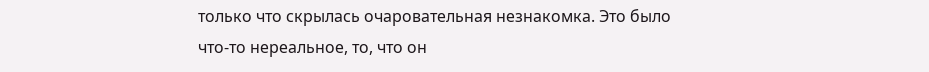только что скрылась очаровательная незнакомка. Это было что-то нереальное, то, что он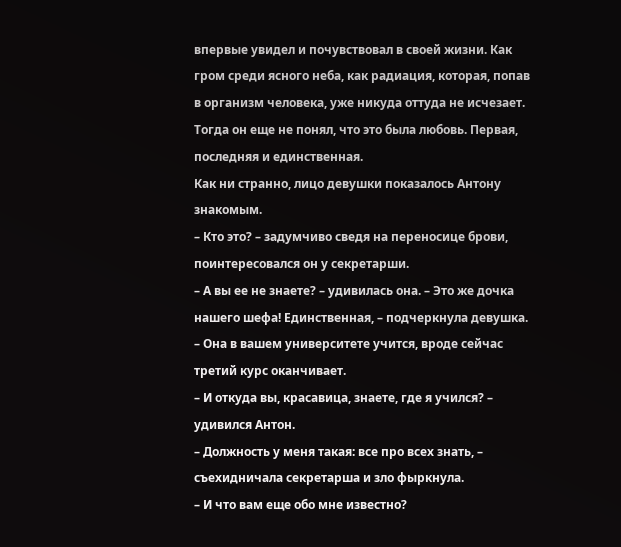впервые увидел и почувствовал в своей жизни. Как гром среди ясного неба, как радиация, которая, попав в организм человека, уже никуда оттуда не исчезает. Тогда он еще не понял, что это была любовь. Первая, последняя и единственная.
Как ни странно, лицо девушки показалось Антону знакомым.
– Кто это? – задумчиво сведя на переносице брови, поинтересовался он у секретарши.
– А вы ее не знаете? – удивилась она. – Это же дочка нашего шефа! Единственная, – подчеркнула девушка. – Она в вашем университете учится, вроде сейчас третий курс оканчивает.
– И откуда вы, красавица, знаете, где я учился? – удивился Антон.
– Должность у меня такая: все про всех знать, – съехидничала секретарша и зло фыркнула.
– И что вам еще обо мне известно?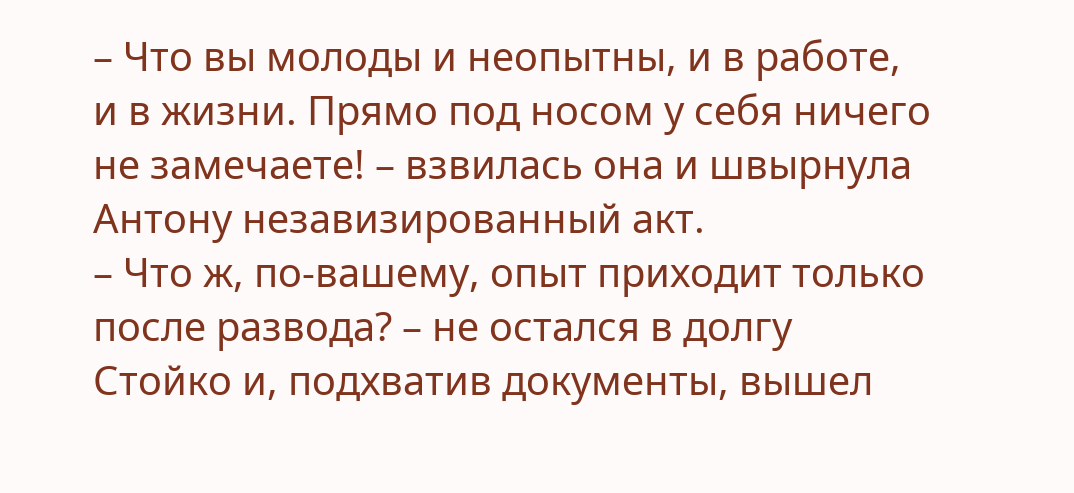– Что вы молоды и неопытны, и в работе, и в жизни. Прямо под носом у себя ничего не замечаете! – взвилась она и швырнула Антону незавизированный акт.
– Что ж, по-вашему, опыт приходит только после развода? – не остался в долгу Стойко и, подхватив документы, вышел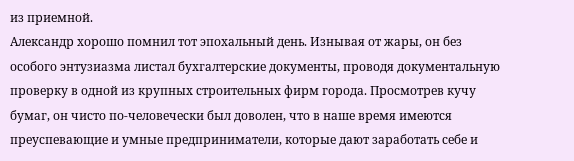из приемной.
Александр хорошо помнил тот эпохальный день. Изнывая от жары, он без особого энтузиазма листал бухгалтерские документы, проводя документальную проверку в одной из крупных строительных фирм города. Просмотрев кучу бумаг, он чисто по-человечески был доволен, что в наше время имеются преуспевающие и умные предприниматели, которые дают заработать себе и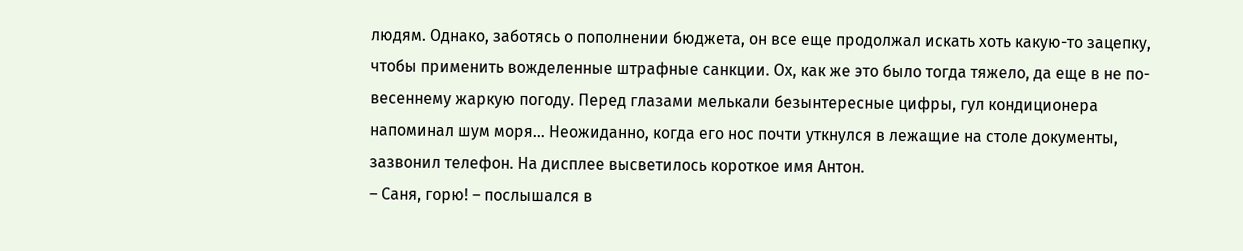людям. Однако, заботясь о пополнении бюджета, он все еще продолжал искать хоть какую-то зацепку, чтобы применить вожделенные штрафные санкции. Ох, как же это было тогда тяжело, да еще в не по-весеннему жаркую погоду. Перед глазами мелькали безынтересные цифры, гул кондиционера напоминал шум моря… Неожиданно, когда его нос почти уткнулся в лежащие на столе документы, зазвонил телефон. На дисплее высветилось короткое имя Антон.
– Саня, горю! – послышался в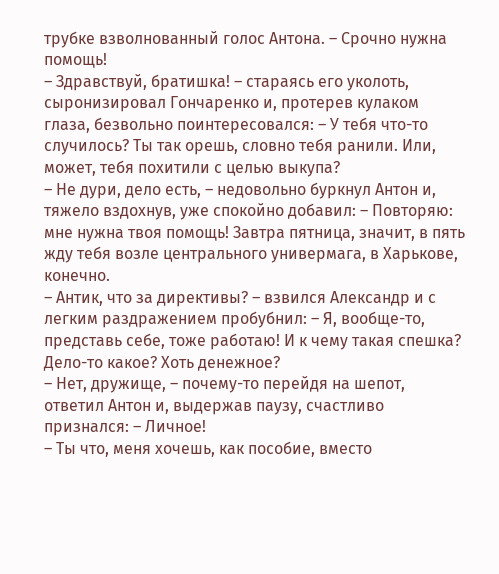трубке взволнованный голос Антона. – Срочно нужна помощь!
– Здравствуй, братишка! – стараясь его уколоть, сыронизировал Гончаренко и, протерев кулаком глаза, безвольно поинтересовался: – У тебя что-то случилось? Ты так орешь, словно тебя ранили. Или, может, тебя похитили с целью выкупа?
– Не дури, дело есть, – недовольно буркнул Антон и, тяжело вздохнув, уже спокойно добавил: – Повторяю: мне нужна твоя помощь! Завтра пятница, значит, в пять жду тебя возле центрального универмага, в Харькове, конечно.
– Антик, что за директивы? – взвился Александр и с легким раздражением пробубнил: – Я, вообще-то, представь себе, тоже работаю! И к чему такая спешка? Дело-то какое? Хоть денежное?
– Нет, дружище, – почему-то перейдя на шепот, ответил Антон и, выдержав паузу, счастливо признался: – Личное!
– Ты что, меня хочешь, как пособие, вместо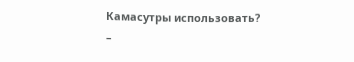Камасутры использовать?
–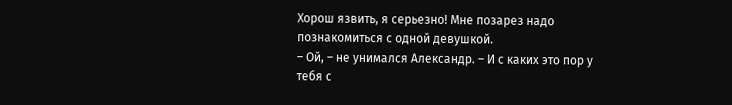Хорош язвить, я серьезно! Мне позарез надо познакомиться с одной девушкой.
– Ой, – не унимался Александр. – И с каких это пор у тебя с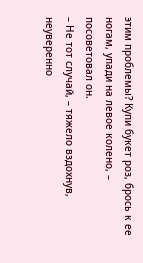этим проблемы? Купи букет роз, брось к ее ногам, упади на левое колено, – посоветовал он.
– Не тот случай, – тяжело вздохнув, неуверенно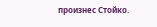произнес Стойко.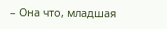– Она что, младшая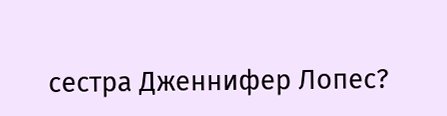сестра Дженнифер Лопес?